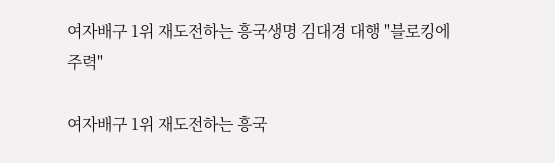여자배구 1위 재도전하는 흥국생명 김대경 대행 "블로킹에 주력"

여자배구 1위 재도전하는 흥국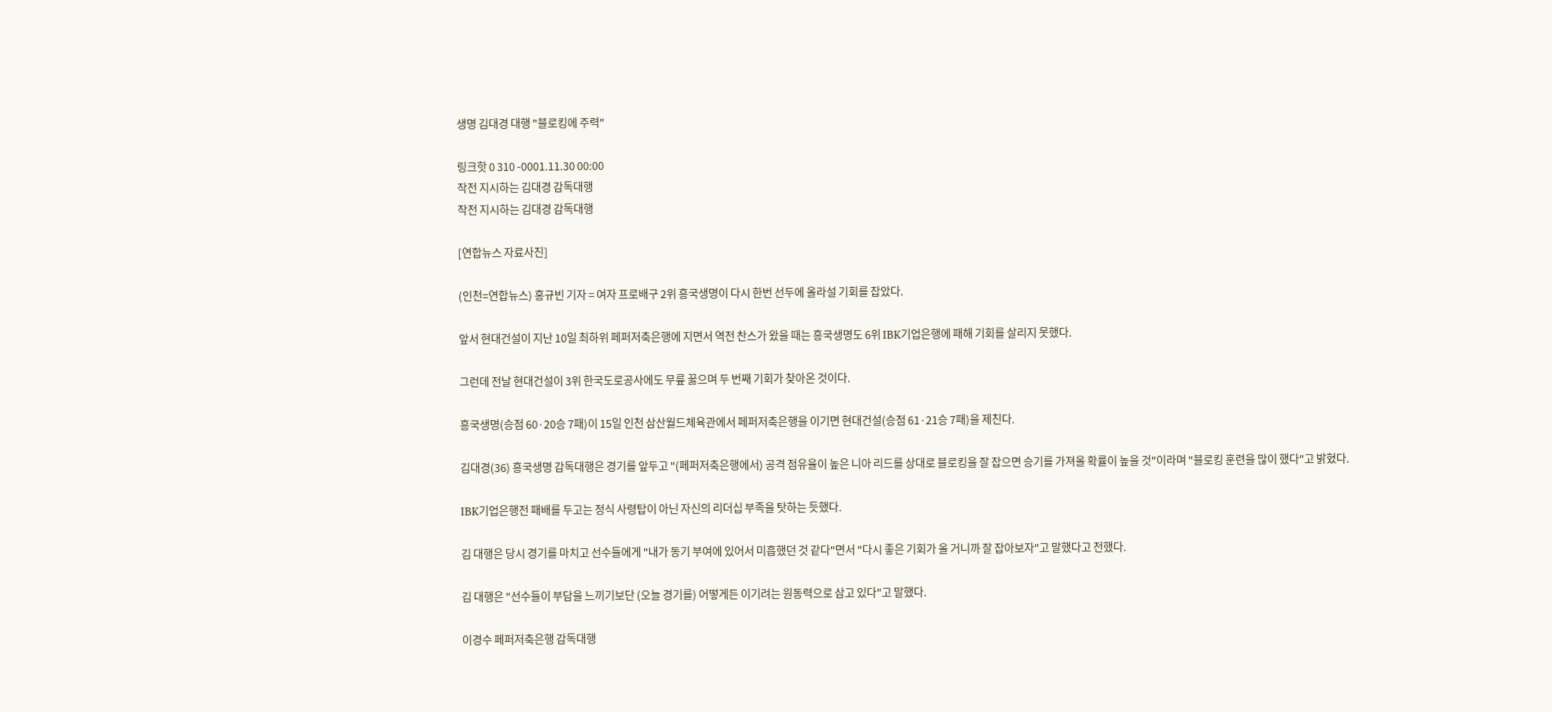생명 김대경 대행 "블로킹에 주력"

링크핫 0 310 -0001.11.30 00:00
작전 지시하는 김대경 감독대행
작전 지시하는 김대경 감독대행

[연합뉴스 자료사진]

(인천=연합뉴스) 홍규빈 기자 = 여자 프로배구 2위 흥국생명이 다시 한번 선두에 올라설 기회를 잡았다.

앞서 현대건설이 지난 10일 최하위 페퍼저축은행에 지면서 역전 찬스가 왔을 때는 흥국생명도 6위 IBK기업은행에 패해 기회를 살리지 못했다.

그런데 전날 현대건설이 3위 한국도로공사에도 무릎 꿇으며 두 번째 기회가 찾아온 것이다.

흥국생명(승점 60·20승 7패)이 15일 인천 삼산월드체육관에서 페퍼저축은행을 이기면 현대건설(승점 61·21승 7패)을 제친다.

김대경(36) 흥국생명 감독대행은 경기를 앞두고 "(페퍼저축은행에서) 공격 점유율이 높은 니아 리드를 상대로 블로킹을 잘 잡으면 승기를 가져올 확률이 높을 것"이라며 "블로킹 훈련을 많이 했다"고 밝혔다.

IBK기업은행전 패배를 두고는 정식 사령탑이 아닌 자신의 리더십 부족을 탓하는 듯했다.

김 대행은 당시 경기를 마치고 선수들에게 "내가 동기 부여에 있어서 미흡했던 것 같다"면서 "다시 좋은 기회가 올 거니까 잘 잡아보자"고 말했다고 전했다.

김 대행은 "선수들이 부담을 느끼기보단 (오늘 경기를) 어떻게든 이기려는 원동력으로 삼고 있다"고 말했다.

이경수 페퍼저축은행 감독대행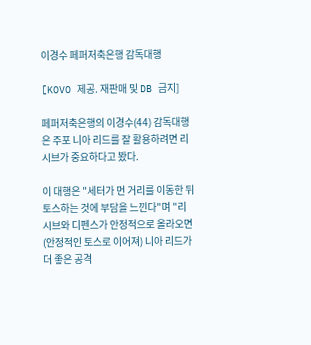이경수 페퍼저축은행 감독대행

[KOVO 제공. 재판매 및 DB 금지]

페퍼저축은행의 이경수(44) 감독대행은 주포 니아 리드를 잘 활용하려면 리시브가 중요하다고 봤다.

이 대행은 "세터가 먼 거리를 이동한 뒤 토스하는 것에 부담을 느낀다"며 "리시브와 디펜스가 안정적으로 올라오면 (안정적인 토스로 이어져) 니아 리드가 더 좋은 공격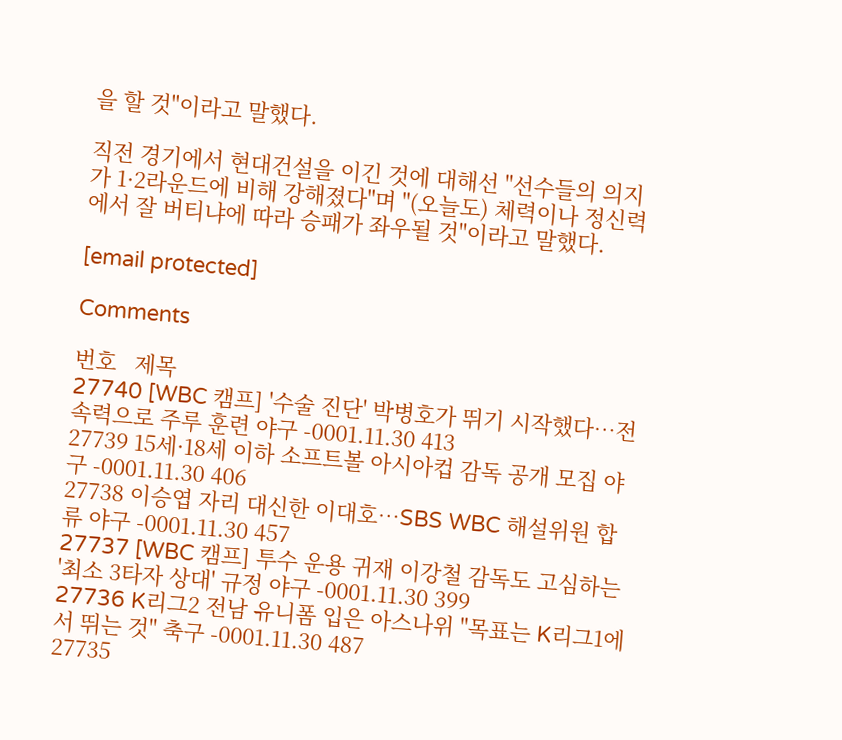을 할 것"이라고 말했다.

직전 경기에서 현대건설을 이긴 것에 대해선 "선수들의 의지가 1·2라운드에 비해 강해졌다"며 "(오늘도) 체력이나 정신력에서 잘 버티냐에 따라 승패가 좌우될 것"이라고 말했다.

[email protected]

Comments

번호   제목
27740 [WBC 캠프] '수술 진단' 박병호가 뛰기 시작했다…전속력으로 주루 훈련 야구 -0001.11.30 413
27739 15세·18세 이하 소프트볼 아시아컵 감독 공개 모집 야구 -0001.11.30 406
27738 이승엽 자리 대신한 이대호…SBS WBC 해설위원 합류 야구 -0001.11.30 457
27737 [WBC 캠프] 투수 운용 귀재 이강철 감독도 고심하는 '최소 3타자 상대' 규정 야구 -0001.11.30 399
27736 K리그2 전남 유니폼 입은 아스나위 "목표는 K리그1에서 뛰는 것" 축구 -0001.11.30 487
27735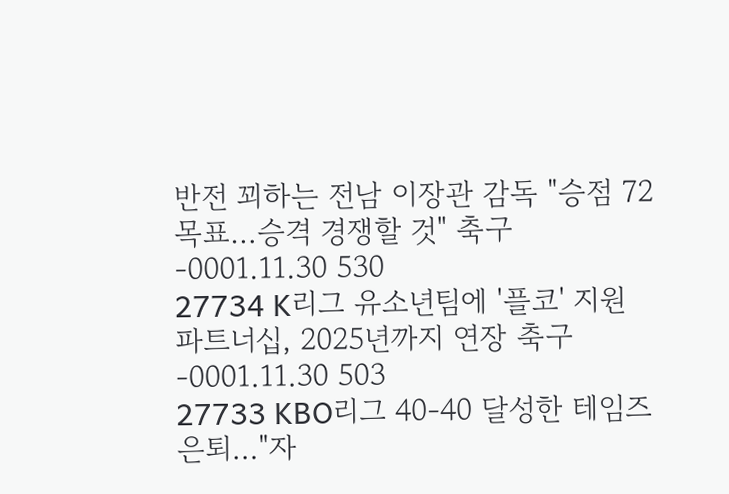반전 꾀하는 전남 이장관 감독 "승점 72 목표…승격 경쟁할 것" 축구 -0001.11.30 530
27734 K리그 유소년팀에 '플코' 지원 파트너십, 2025년까지 연장 축구 -0001.11.30 503
27733 KBO리그 40-40 달성한 테임즈 은퇴…"자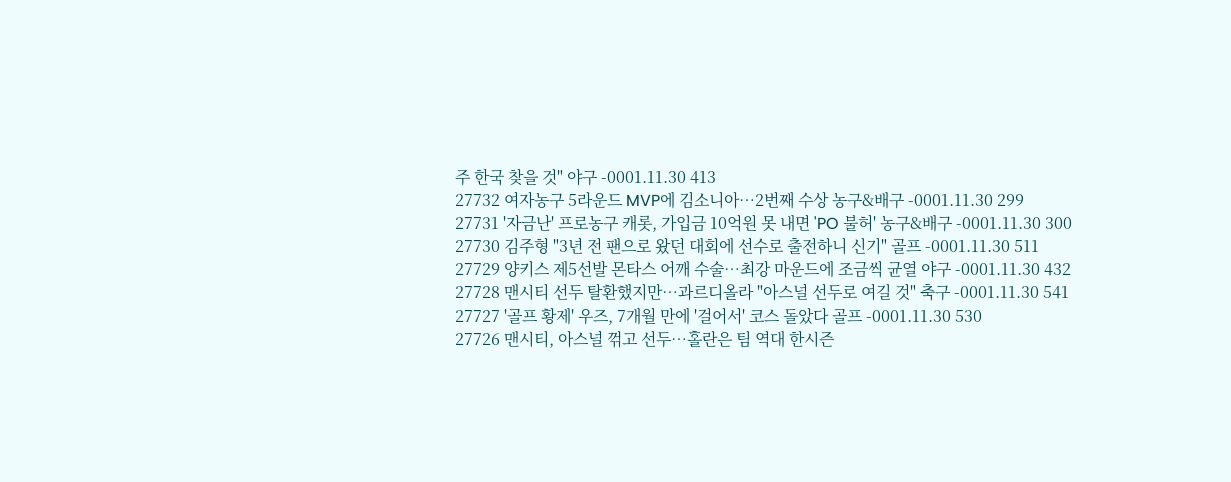주 한국 찾을 것" 야구 -0001.11.30 413
27732 여자농구 5라운드 MVP에 김소니아…2번째 수상 농구&배구 -0001.11.30 299
27731 '자금난' 프로농구 캐롯, 가입금 10억원 못 내면 'PO 불허' 농구&배구 -0001.11.30 300
27730 김주형 "3년 전 팬으로 왔던 대회에 선수로 출전하니 신기" 골프 -0001.11.30 511
27729 양키스 제5선발 몬타스 어깨 수술…최강 마운드에 조금씩 균열 야구 -0001.11.30 432
27728 맨시티 선두 탈환했지만…과르디올라 "아스널 선두로 여길 것" 축구 -0001.11.30 541
27727 '골프 황제' 우즈, 7개월 만에 '걸어서' 코스 돌았다 골프 -0001.11.30 530
27726 맨시티, 아스널 꺾고 선두…홀란은 팀 역대 한시즌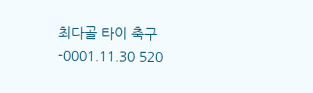최다골 타이 축구 -0001.11.30 520